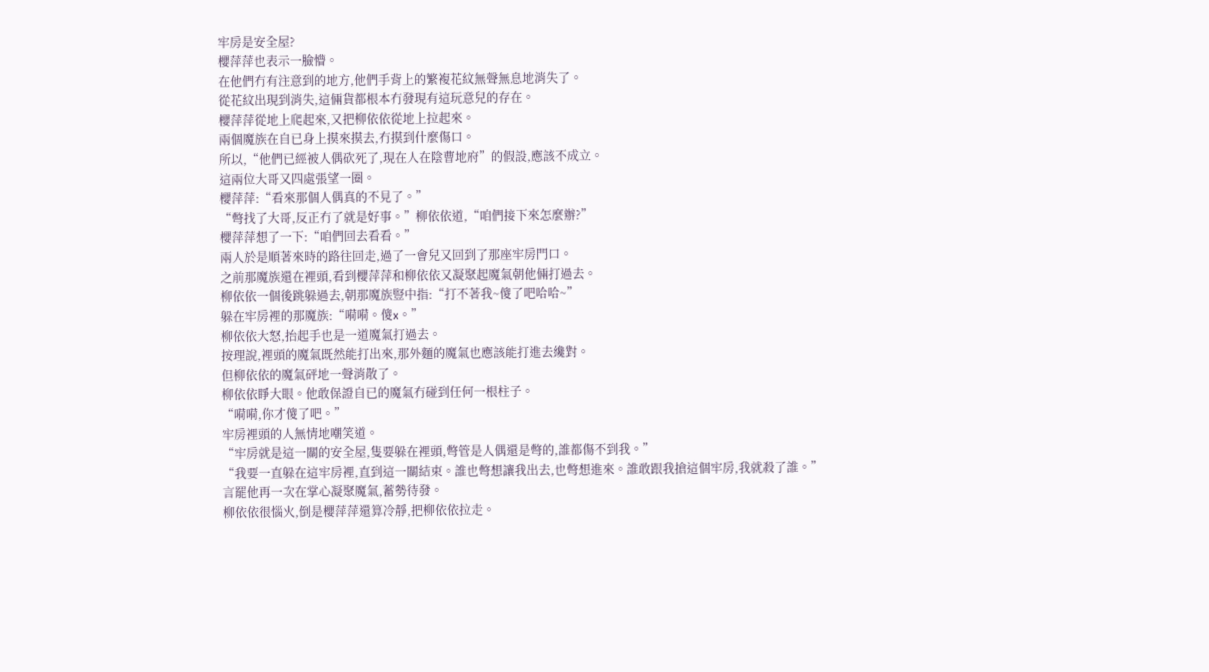牢房是安全屋?
櫻萍萍也表示一臉懵。
在他們冇有注意到的地方,他們手背上的繁複花紋無聲無息地消失了。
從花紋出現到消失,這倆貨都根本冇發現有這玩意兒的存在。
櫻萍萍從地上爬起來,又把柳依依從地上拉起來。
兩個魔族在自已身上摸來摸去,冇摸到什麼傷口。
所以,“他們已經被人偶砍死了,現在人在陰曹地府”的假設,應該不成立。
這兩位大哥又四處張望一圈。
櫻萍萍:“看來那個人偶真的不見了。”
“彆找了大哥,反正冇了就是好事。”柳依依道,“咱們接下來怎麼辦?”
櫻萍萍想了一下:“咱們回去看看。”
兩人於是順著來時的路往回走,過了一會兒又回到了那座牢房門口。
之前那魔族還在裡頭,看到櫻萍萍和柳依依又凝聚起魔氣朝他倆打過去。
柳依依一個後跳躲過去,朝那魔族豎中指:“打不著我~傻了吧哈哈~”
躲在牢房裡的那魔族:“嗬嗬。傻x。”
柳依依大怒,抬起手也是一道魔氣打過去。
按理說,裡頭的魔氣既然能打出來,那外麵的魔氣也應該能打進去纔對。
但柳依依的魔氣砰地一聲消散了。
柳依依睜大眼。他敢保證自已的魔氣冇碰到任何一根柱子。
“嗬嗬,你才傻了吧。”
牢房裡頭的人無情地嘲笑道。
“牢房就是這一關的安全屋,隻要躲在裡頭,彆管是人偶還是彆的,誰都傷不到我。”
“我要一直躲在這牢房裡,直到這一關結束。誰也彆想讓我出去,也彆想進來。誰敢跟我搶這個牢房,我就殺了誰。”
言罷他再一次在掌心凝聚魔氣,蓄勢待發。
柳依依很惱火,倒是櫻萍萍還算冷靜,把柳依依拉走。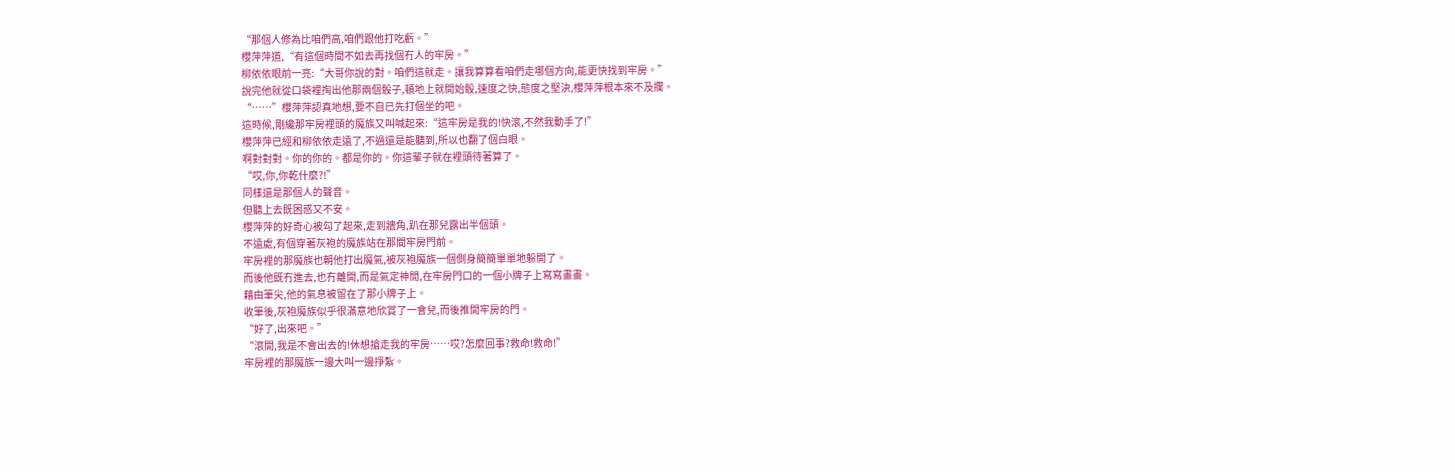“那個人修為比咱們高,咱們跟他打吃虧。”
櫻萍萍道,“有這個時間不如去再找個冇人的牢房。”
柳依依眼前一亮:“大哥你說的對。咱們這就走。讓我算算看咱們走哪個方向,能更快找到牢房。”
說完他就從口袋裡掏出他那兩個骰子,頓地上就開始骰,速度之快,態度之堅決,櫻萍萍根本來不及攔。
“……”櫻萍萍認真地想,要不自已先打個坐的吧。
這時候,剛纔那牢房裡頭的魔族又叫喊起來:“這牢房是我的!快滾,不然我動手了!”
櫻萍萍已經和柳依依走遠了,不過還是能聽到,所以也翻了個白眼。
啊對對對。你的你的。都是你的。你這輩子就在裡頭待著算了。
“哎,你,你乾什麼?!”
同樣還是那個人的聲音。
但聽上去既困惑又不安。
櫻萍萍的好奇心被勾了起來,走到牆角,趴在那兒露出半個頭。
不遠處,有個穿著灰袍的魔族站在那間牢房門前。
牢房裡的那魔族也朝他打出魔氣,被灰袍魔族一個側身簡簡單單地躲開了。
而後他既冇進去,也冇離開,而是氣定神閒,在牢房門口的一個小牌子上寫寫畫畫。
藉由筆尖,他的氣息被留在了那小牌子上。
收筆後,灰袍魔族似乎很滿意地欣賞了一會兒,而後推開牢房的門。
“好了,出來吧。”
“滾開,我是不會出去的!休想搶走我的牢房……哎?怎麼回事?救命!救命!”
牢房裡的那魔族一邊大叫一邊掙紮。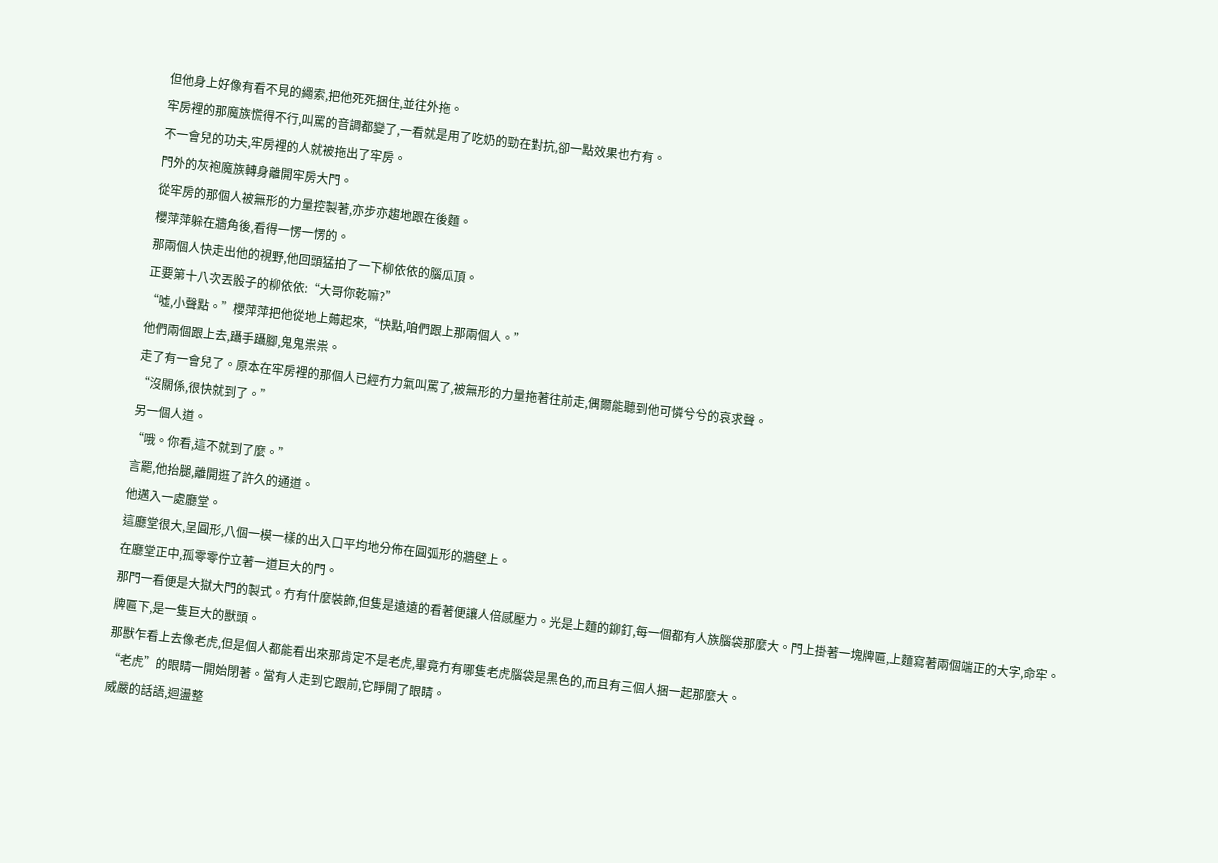但他身上好像有看不見的繩索,把他死死捆住,並往外拖。
牢房裡的那魔族慌得不行,叫罵的音調都變了,一看就是用了吃奶的勁在對抗,卻一點效果也冇有。
不一會兒的功夫,牢房裡的人就被拖出了牢房。
門外的灰袍魔族轉身離開牢房大門。
從牢房的那個人被無形的力量控製著,亦步亦趨地跟在後麵。
櫻萍萍躲在牆角後,看得一愣一愣的。
那兩個人快走出他的視野,他回頭猛拍了一下柳依依的腦瓜頂。
正要第十八次丟骰子的柳依依:“大哥你乾嘛?”
“噓,小聲點。”櫻萍萍把他從地上薅起來,“快點,咱們跟上那兩個人。”
他們兩個跟上去,躡手躡腳,鬼鬼祟祟。
走了有一會兒了。原本在牢房裡的那個人已經冇力氣叫罵了,被無形的力量拖著往前走,偶爾能聽到他可憐兮兮的哀求聲。
“沒關係,很快就到了。”
另一個人道。
“哦。你看,這不就到了麼。”
言罷,他抬腿,離開逛了許久的通道。
他邁入一處廳堂。
這廳堂很大,呈圓形,八個一模一樣的出入口平均地分佈在圓弧形的牆壁上。
在廳堂正中,孤零零佇立著一道巨大的門。
那門一看便是大獄大門的製式。冇有什麼裝飾,但隻是遠遠的看著便讓人倍感壓力。光是上麵的鉚釘,每一個都有人族腦袋那麼大。門上掛著一塊牌匾,上麵寫著兩個端正的大字,命牢。
牌匾下,是一隻巨大的獸頭。
那獸乍看上去像老虎,但是個人都能看出來那肯定不是老虎,畢竟冇有哪隻老虎腦袋是黑色的,而且有三個人捆一起那麼大。
“老虎”的眼睛一開始閉著。當有人走到它跟前,它睜開了眼睛。
威嚴的話語,迴盪整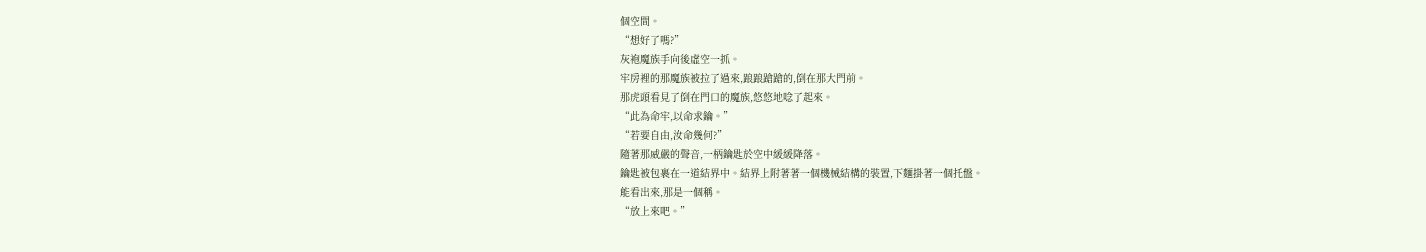個空間。
“想好了嗎?”
灰袍魔族手向後虛空一抓。
牢房裡的那魔族被拉了過來,踉踉蹌蹌的,倒在那大門前。
那虎頭看見了倒在門口的魔族,悠悠地唸了起來。
“此為命牢,以命求鑰。”
“若要自由,汝命幾何?”
隨著那威嚴的聲音,一柄鑰匙於空中緩緩降落。
鑰匙被包裹在一道結界中。結界上附著著一個機械結構的裝置,下麵掛著一個托盤。
能看出來,那是一個稱。
“放上來吧。”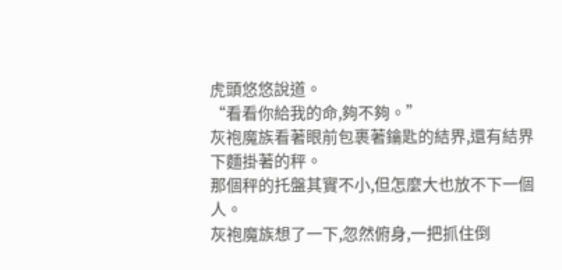虎頭悠悠說道。
“看看你給我的命,夠不夠。”
灰袍魔族看著眼前包裹著鑰匙的結界,還有結界下麵掛著的秤。
那個秤的托盤其實不小,但怎麼大也放不下一個人。
灰袍魔族想了一下,忽然俯身,一把抓住倒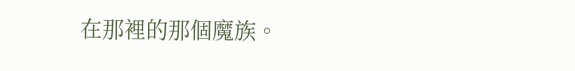在那裡的那個魔族。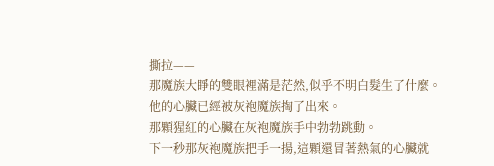撕拉——
那魔族大睜的雙眼裡滿是茫然,似乎不明白髮生了什麼。
他的心臟已經被灰袍魔族掏了出來。
那顆猩紅的心臟在灰袍魔族手中勃勃跳動。
下一秒那灰袍魔族把手一揚,這顆還冒著熱氣的心臟就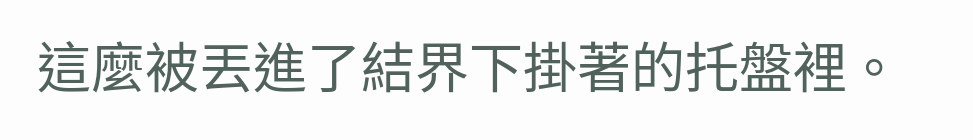這麼被丟進了結界下掛著的托盤裡。